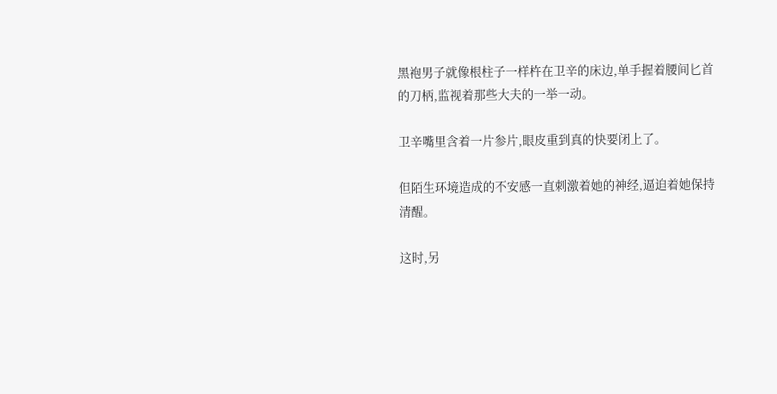黑袍男子就像根柱子一样杵在卫辛的床边,单手握着腰间匕首的刀柄,监视着那些大夫的一举一动。

卫辛嘴里含着一片参片,眼皮重到真的快要闭上了。

但陌生环境造成的不安感一直刺激着她的神经,逼迫着她保持清醒。

这时,另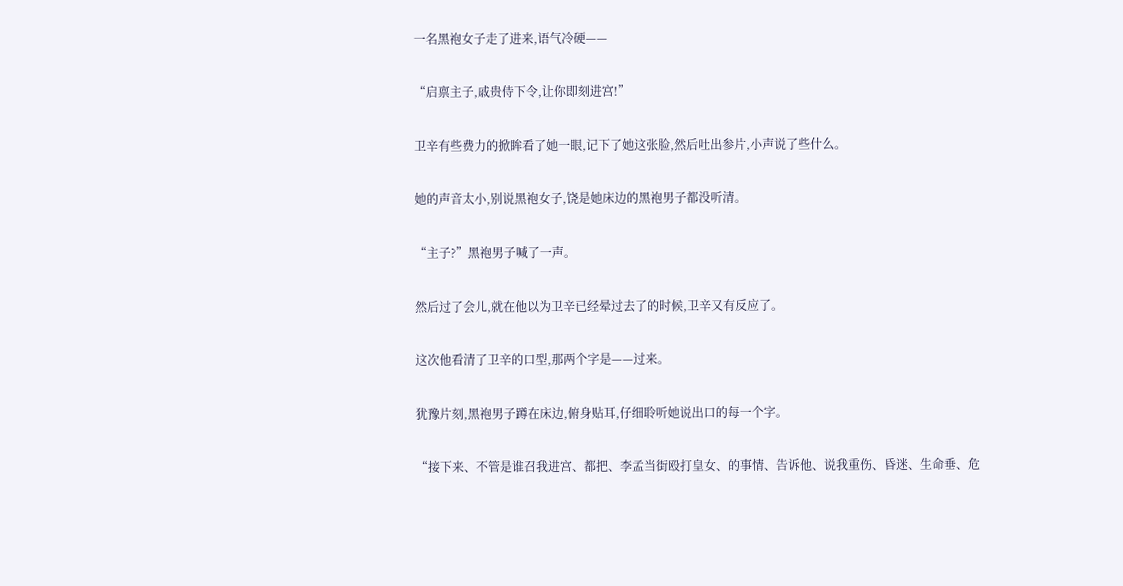一名黑袍女子走了进来,语气冷硬——

“启禀主子,戚贵侍下令,让你即刻进宫!”

卫辛有些费力的掀眸看了她一眼,记下了她这张脸,然后吐出参片,小声说了些什么。

她的声音太小,别说黑袍女子,饶是她床边的黑袍男子都没听清。

“主子?”黑袍男子喊了一声。

然后过了会儿,就在他以为卫辛已经晕过去了的时候,卫辛又有反应了。

这次他看清了卫辛的口型,那两个字是——过来。

犹豫片刻,黑袍男子蹲在床边,俯身贴耳,仔细聆听她说出口的每一个字。

“接下来、不管是谁召我进宫、都把、李孟当街殴打皇女、的事情、告诉他、说我重伤、昏迷、生命垂、危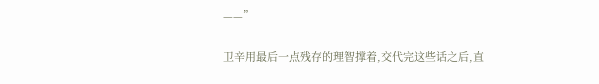——”

卫辛用最后一点残存的理智撑着,交代完这些话之后,直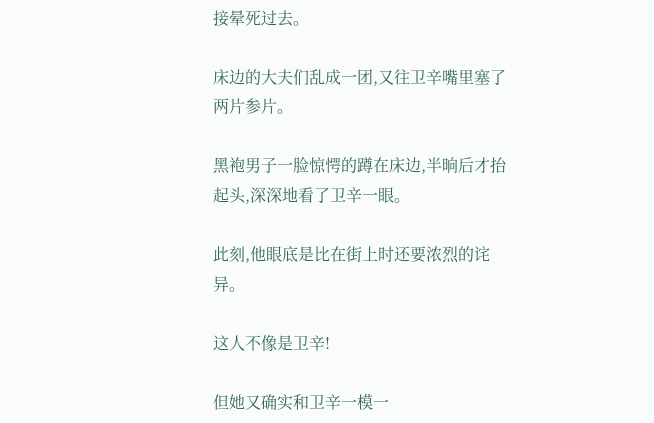接晕死过去。

床边的大夫们乱成一团,又往卫辛嘴里塞了两片参片。

黑袍男子一脸惊愕的蹲在床边,半晌后才抬起头,深深地看了卫辛一眼。

此刻,他眼底是比在街上时还要浓烈的诧异。

这人不像是卫辛!

但她又确实和卫辛一模一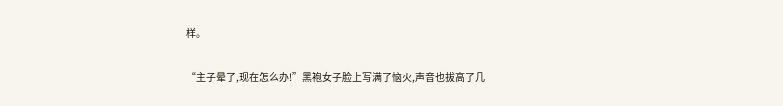样。

“主子晕了,现在怎么办!”黑袍女子脸上写满了恼火,声音也拔高了几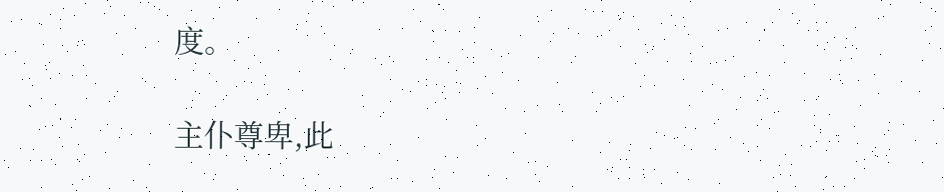度。

主仆尊卑,此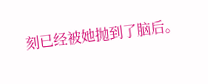刻已经被她抛到了脑后。